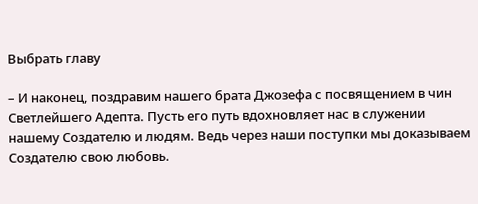Выбрать главу

– И наконец, поздравим нашего брата Джозефа с посвящением в чин Светлейшего Адепта. Пусть его путь вдохновляет нас в служении нашему Создателю и людям. Ведь через наши поступки мы доказываем Создателю свою любовь.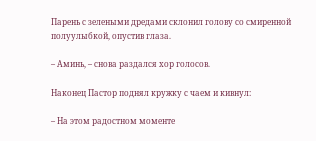Парень с зелеными дредами склонил голову со смиренной полуулыбкой, опустив глаза.

– Аминь, – снова раздался хор голосов.

Наконец Пастор поднял кружку с чаем и кивнул:

– На этом радостном моменте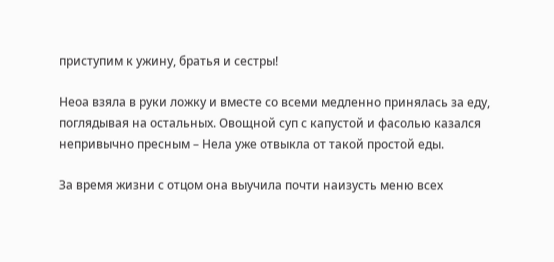приступим к ужину, братья и сестры!

Неоа взяла в руки ложку и вместе со всеми медленно принялась за еду, поглядывая на остальных. Овощной суп с капустой и фасолью казался непривычно пресным – Нела уже отвыкла от такой простой еды.

За время жизни с отцом она выучила почти наизусть меню всех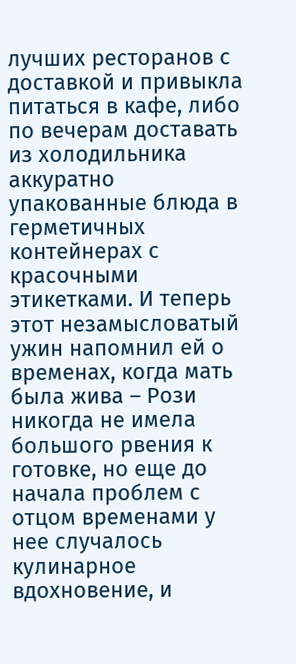лучших ресторанов с доставкой и привыкла питаться в кафе, либо по вечерам доставать из холодильника аккуратно упакованные блюда в герметичных контейнерах с красочными этикетками. И теперь этот незамысловатый ужин напомнил ей о временах, когда мать была жива – Рози никогда не имела большого рвения к готовке, но еще до начала проблем с отцом временами у нее случалось кулинарное вдохновение, и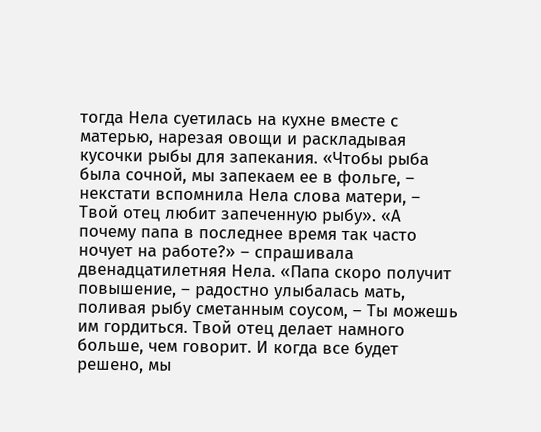тогда Нела суетилась на кухне вместе с матерью, нарезая овощи и раскладывая кусочки рыбы для запекания. «Чтобы рыба была сочной, мы запекаем ее в фольге, – некстати вспомнила Нела слова матери, – Твой отец любит запеченную рыбу». «А почему папа в последнее время так часто ночует на работе?» – спрашивала двенадцатилетняя Нела. «Папа скоро получит повышение, – радостно улыбалась мать, поливая рыбу сметанным соусом, – Ты можешь им гордиться. Твой отец делает намного больше, чем говорит. И когда все будет решено, мы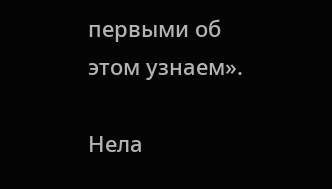первыми об этом узнаем».

Нела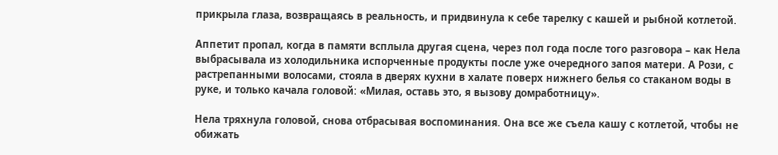прикрыла глаза, возвращаясь в реальность, и придвинула к себе тарелку с кашей и рыбной котлетой.

Аппетит пропал, когда в памяти всплыла другая сцена, через пол года после того разговора – как Нела выбрасывала из холодильника испорченные продукты после уже очередного запоя матери. А Рози, с растрепанными волосами, стояла в дверях кухни в халате поверх нижнего белья со стаканом воды в руке, и только качала головой: «Милая, оставь это, я вызову домработницу».

Нела тряхнула головой, снова отбрасывая воспоминания. Она все же съела кашу с котлетой, чтобы не обижать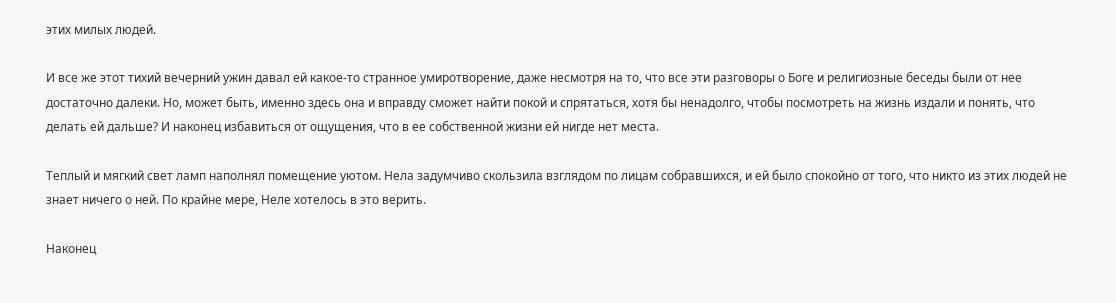этих милых людей.

И все же этот тихий вечерний ужин давал ей какое-то странное умиротворение, даже несмотря на то, что все эти разговоры о Боге и религиозные беседы были от нее достаточно далеки. Но, может быть, именно здесь она и вправду сможет найти покой и спрятаться, хотя бы ненадолго, чтобы посмотреть на жизнь издали и понять, что делать ей дальше? И наконец избавиться от ощущения, что в ее собственной жизни ей нигде нет места.

Теплый и мягкий свет ламп наполнял помещение уютом. Нела задумчиво скользила взглядом по лицам собравшихся, и ей было спокойно от того, что никто из этих людей не знает ничего о ней. По крайне мере, Неле хотелось в это верить.

Наконец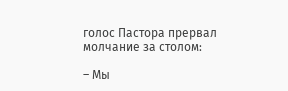голос Пастора прервал молчание за столом:

– Мы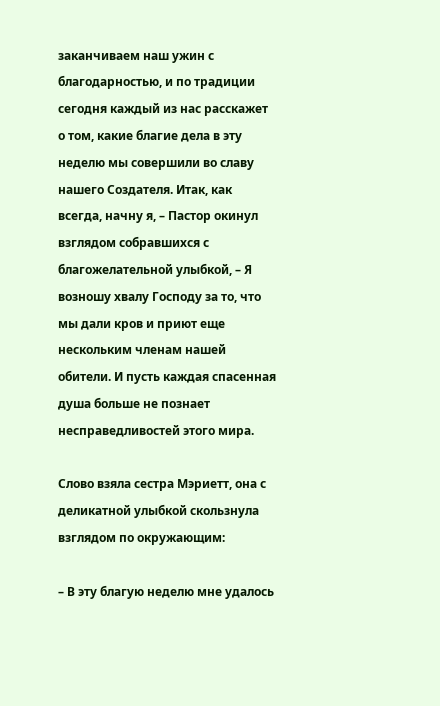заканчиваем наш ужин с благодарностью, и по традиции сегодня каждый из нас расскажет о том, какие благие дела в эту неделю мы совершили во славу нашего Создателя. Итак, как всегда, начну я, – Пастор окинул взглядом собравшихся с благожелательной улыбкой, – Я возношу хвалу Господу за то, что мы дали кров и приют еще нескольким членам нашей обители. И пусть каждая спасенная душа больше не познает несправедливостей этого мира.

Слово взяла сестра Мэриетт, она с деликатной улыбкой скользнула взглядом по окружающим:

– В эту благую неделю мне удалось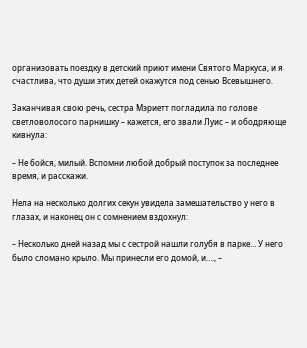организовать поездку в детский приют имени Святого Маркуса, и я счастлива, что души этих детей окажутся под сенью Всевышнего.

Заканчивая свою речь, сестра Мэриетт погладила по голове светловолосого парнишку – кажется, его звали Луис – и ободряюще кивнула:

– Не бойся, милый. Вспомни любой добрый поступок за последнее время, и расскажи.

Нела на несколько долгих секун увидела замешательство у него в глазах, и наконец он с сомнением вздохнул:

– Несколько дней назад мы с сестрой нашли голубя в парке… У него было сломано крыло. Мы принесли его домой, и…., –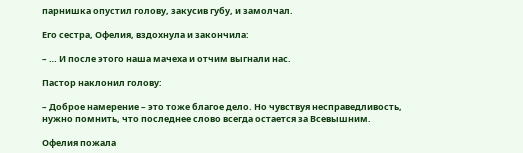парнишка опустил голову, закусив губу, и замолчал.

Его сестра, Офелия, вздохнула и закончила:

– … И после этого наша мачеха и отчим выгнали нас.

Пастор наклонил голову:

– Доброе намерение – это тоже благое дело. Но чувствуя несправедливость, нужно помнить, что последнее слово всегда остается за Всевышним.

Офелия пожала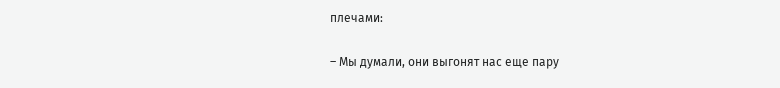плечами:

– Мы думали, они выгонят нас еще пару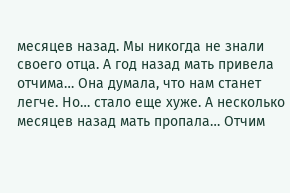месяцев назад. Мы никогда не знали своего отца. А год назад мать привела отчима… Она думала, что нам станет легче. Но… стало еще хуже. А несколько месяцев назад мать пропала… Отчим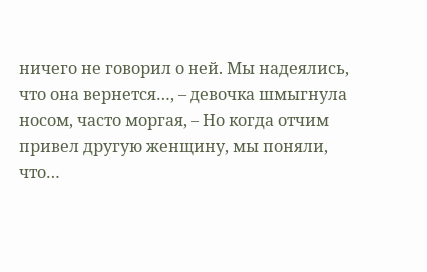ничего не говорил о ней. Мы надеялись, что она вернется…, – девочка шмыгнула носом, часто моргая, – Но когда отчим привел другую женщину, мы поняли, что…